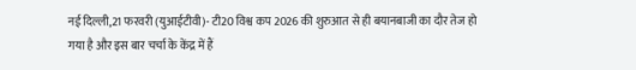नई दिल्ली,21 फरवरी (युआईटीवी)- टी20 विश्व कप 2026 की शुरुआत से ही बयानबाजी का दौर तेज हो गया है और इस बार चर्चा के केंद्र में हैं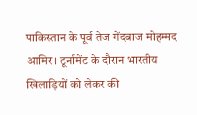पाकिस्तान के पूर्व तेज गेंदबाज मोहम्मद आमिर। टूर्नामेंट के दौरान भारतीय खिलाड़ियों को लेकर की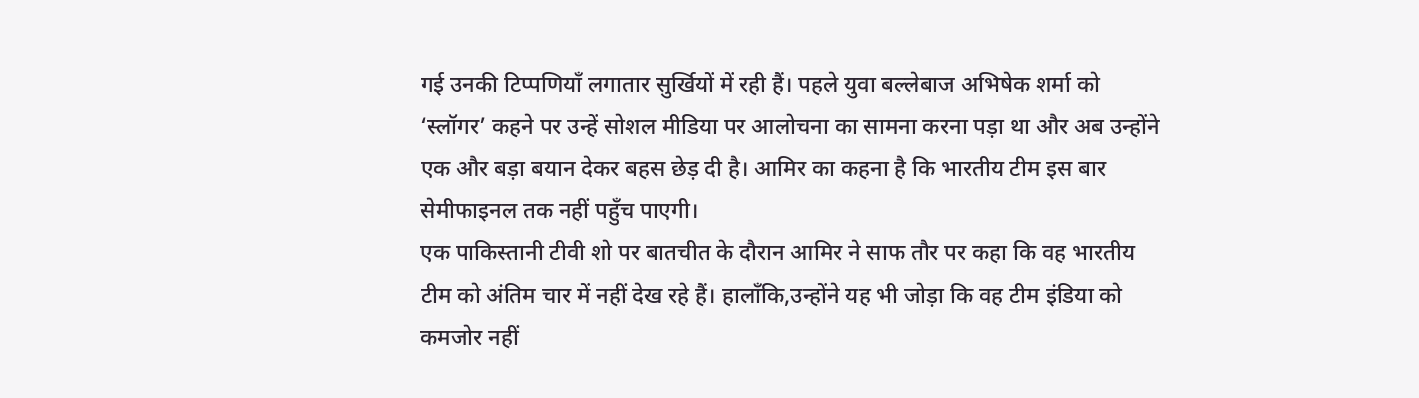गई उनकी टिप्पणियाँ लगातार सुर्खियों में रही हैं। पहले युवा बल्लेबाज अभिषेक शर्मा को ‘स्लॉगर’ कहने पर उन्हें सोशल मीडिया पर आलोचना का सामना करना पड़ा था और अब उन्होंने एक और बड़ा बयान देकर बहस छेड़ दी है। आमिर का कहना है कि भारतीय टीम इस बार सेमीफाइनल तक नहीं पहुँच पाएगी।
एक पाकिस्तानी टीवी शो पर बातचीत के दौरान आमिर ने साफ तौर पर कहा कि वह भारतीय टीम को अंतिम चार में नहीं देख रहे हैं। हालाँकि,उन्होंने यह भी जोड़ा कि वह टीम इंडिया को कमजोर नहीं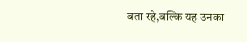बता रहे,बल्कि यह उनका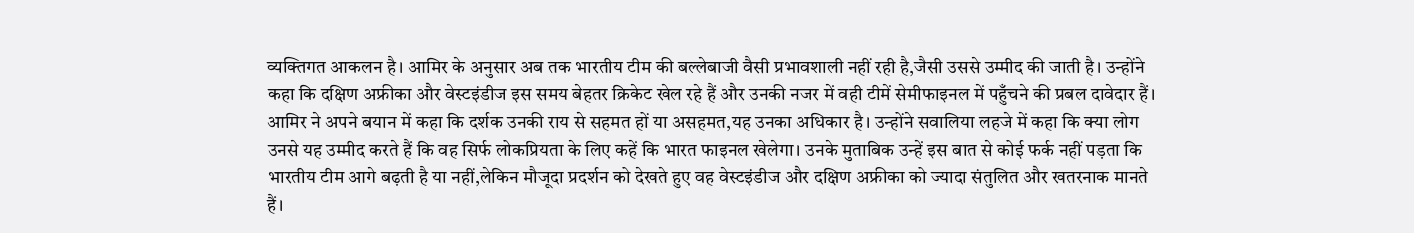व्यक्तिगत आकलन है। आमिर के अनुसार अब तक भारतीय टीम की बल्लेबाजी वैसी प्रभावशाली नहीं रही है,जैसी उससे उम्मीद की जाती है। उन्होंने कहा कि दक्षिण अफ्रीका और वेस्टइंडीज इस समय बेहतर क्रिकेट खेल रहे हैं और उनकी नजर में वही टीमें सेमीफाइनल में पहुँचने की प्रबल दावेदार हैं।
आमिर ने अपने बयान में कहा कि दर्शक उनकी राय से सहमत हों या असहमत,यह उनका अधिकार है। उन्होंने सवालिया लहजे में कहा कि क्या लोग उनसे यह उम्मीद करते हैं कि वह सिर्फ लोकप्रियता के लिए कहें कि भारत फाइनल खेलेगा। उनके मुताबिक उन्हें इस बात से कोई फर्क नहीं पड़ता कि भारतीय टीम आगे बढ़ती है या नहीं,लेकिन मौजूदा प्रदर्शन को देखते हुए वह वेस्टइंडीज और दक्षिण अफ्रीका को ज्यादा संतुलित और खतरनाक मानते हैं।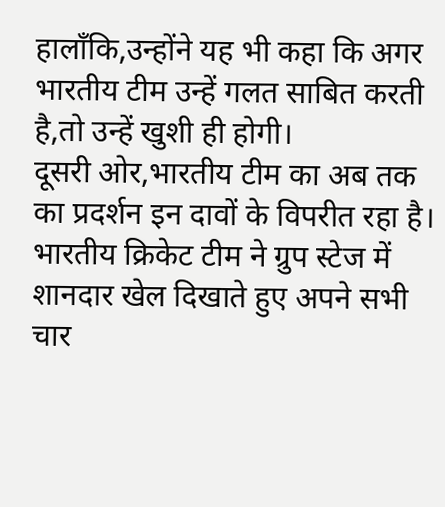हालाँकि,उन्होंने यह भी कहा कि अगर भारतीय टीम उन्हें गलत साबित करती है,तो उन्हें खुशी ही होगी।
दूसरी ओर,भारतीय टीम का अब तक का प्रदर्शन इन दावों के विपरीत रहा है। भारतीय क्रिकेट टीम ने ग्रुप स्टेज में शानदार खेल दिखाते हुए अपने सभी चार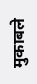मुकाबले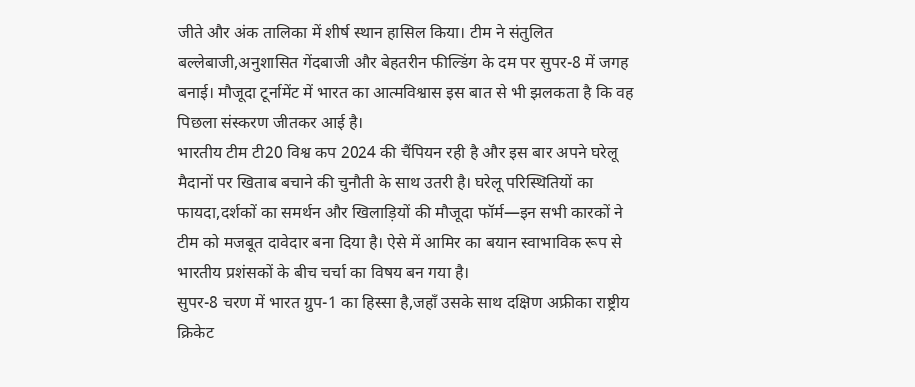जीते और अंक तालिका में शीर्ष स्थान हासिल किया। टीम ने संतुलित बल्लेबाजी,अनुशासित गेंदबाजी और बेहतरीन फील्डिंग के दम पर सुपर-8 में जगह बनाई। मौजूदा टूर्नामेंट में भारत का आत्मविश्वास इस बात से भी झलकता है कि वह पिछला संस्करण जीतकर आई है।
भारतीय टीम टी20 विश्व कप 2024 की चैंपियन रही है और इस बार अपने घरेलू मैदानों पर खिताब बचाने की चुनौती के साथ उतरी है। घरेलू परिस्थितियों का फायदा,दर्शकों का समर्थन और खिलाड़ियों की मौजूदा फॉर्म—इन सभी कारकों ने टीम को मजबूत दावेदार बना दिया है। ऐसे में आमिर का बयान स्वाभाविक रूप से भारतीय प्रशंसकों के बीच चर्चा का विषय बन गया है।
सुपर-8 चरण में भारत ग्रुप-1 का हिस्सा है,जहाँ उसके साथ दक्षिण अफ्रीका राष्ट्रीय क्रिकेट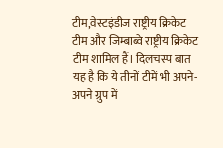टीम,वेस्टइंडीज राष्ट्रीय क्रिकेट टीम और जिम्बाब्वे राष्ट्रीय क्रिकेट टीम शामिल हैं। दिलचस्प बात यह है कि ये तीनों टीमें भी अपने-अपने ग्रुप में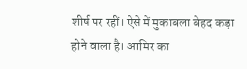शीर्ष पर रहीं। ऐसे में मुकाबला बेहद कड़ा होने वाला है। आमिर का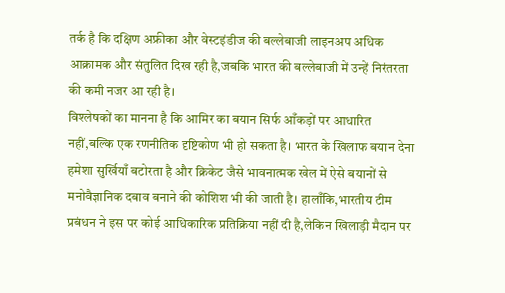तर्क है कि दक्षिण अफ्रीका और वेस्टइंडीज की बल्लेबाजी लाइनअप अधिक आक्रामक और संतुलित दिख रही है,जबकि भारत की बल्लेबाजी में उन्हें निरंतरता की कमी नजर आ रही है।
विश्लेषकों का मानना है कि आमिर का बयान सिर्फ आँकड़ों पर आधारित नहीं,बल्कि एक रणनीतिक दृष्टिकोण भी हो सकता है। भारत के खिलाफ बयान देना हमेशा सुर्खियाँ बटोरता है और क्रिकेट जैसे भावनात्मक खेल में ऐसे बयानों से मनोवैज्ञानिक दबाव बनाने की कोशिश भी की जाती है। हालाँकि,भारतीय टीम प्रबंधन ने इस पर कोई आधिकारिक प्रतिक्रिया नहीं दी है,लेकिन खिलाड़ी मैदान पर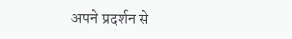अपने प्रदर्शन से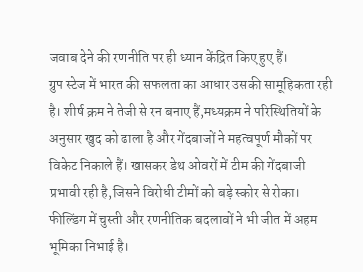जवाब देने की रणनीति पर ही ध्यान केंद्रित किए हुए हैं।
ग्रुप स्टेज में भारत की सफलता का आधार उसकी सामूहिकता रही है। शीर्ष क्रम ने तेजी से रन बनाए हैं,मध्यक्रम ने परिस्थितियों के अनुसार खुद को ढाला है और गेंदबाजों ने महत्वपूर्ण मौकों पर विकेट निकाले हैं। खासकर डेथ ओवरों में टीम की गेंदबाजी प्रभावी रही है,जिसने विरोधी टीमों को बड़े स्कोर से रोका। फील्डिंग में चुस्ती और रणनीतिक बदलावों ने भी जीत में अहम भूमिका निभाई है।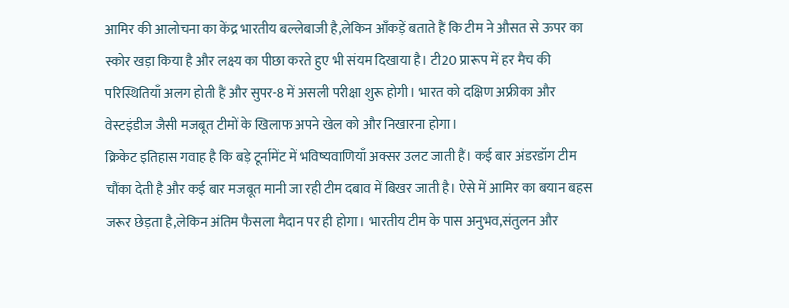आमिर की आलोचना का केंद्र भारतीय बल्लेबाजी है,लेकिन आँकड़ें बताते हैं कि टीम ने औसत से ऊपर का स्कोर खड़ा किया है और लक्ष्य का पीछा करते हुए भी संयम दिखाया है। टी20 प्रारूप में हर मैच की परिस्थितियाँ अलग होती हैं और सुपर-8 में असली परीक्षा शुरू होगी। भारत को दक्षिण अफ्रीका और वेस्टइंडीज जैसी मजबूत टीमों के खिलाफ अपने खेल को और निखारना होगा।
क्रिकेट इतिहास गवाह है कि बड़े टूर्नामेंट में भविष्यवाणियाँ अक्सर उलट जाती हैं। कई बार अंडरडॉग टीम चौंका देती है और कई बार मजबूत मानी जा रही टीम दबाव में बिखर जाती है। ऐसे में आमिर का बयान बहस जरूर छेड़ता है,लेकिन अंतिम फैसला मैदान पर ही होगा। भारतीय टीम के पास अनुभव,संतुलन और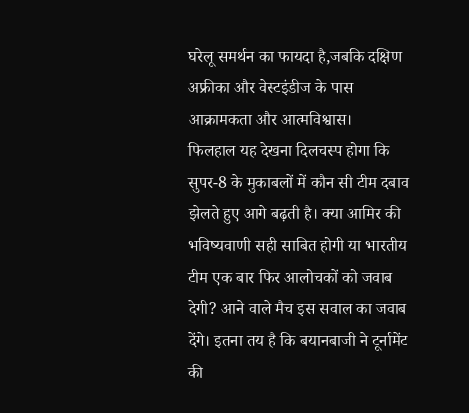घरेलू समर्थन का फायदा है,जबकि दक्षिण अफ्रीका और वेस्टइंडीज के पास आक्रामकता और आत्मविश्वास।
फिलहाल यह देखना दिलचस्प होगा कि सुपर-8 के मुकाबलों में कौन सी टीम दबाव झेलते हुए आगे बढ़ती है। क्या आमिर की भविष्यवाणी सही साबित होगी या भारतीय टीम एक बार फिर आलोचकों को जवाब देगी? आने वाले मैच इस सवाल का जवाब देंगे। इतना तय है कि बयानबाजी ने टूर्नामेंट की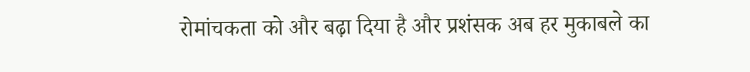रोमांचकता को और बढ़ा दिया है और प्रशंसक अब हर मुकाबले का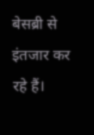बेसब्री से इंतजार कर रहे हैं।